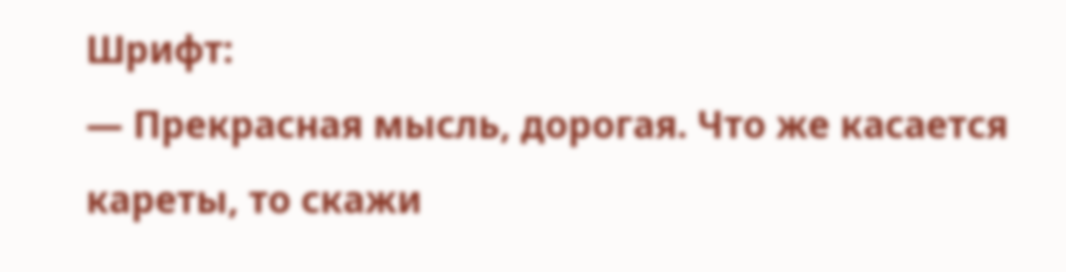Шрифт:
— Прекрасная мысль, дорогая. Что же касается кареты, то скажи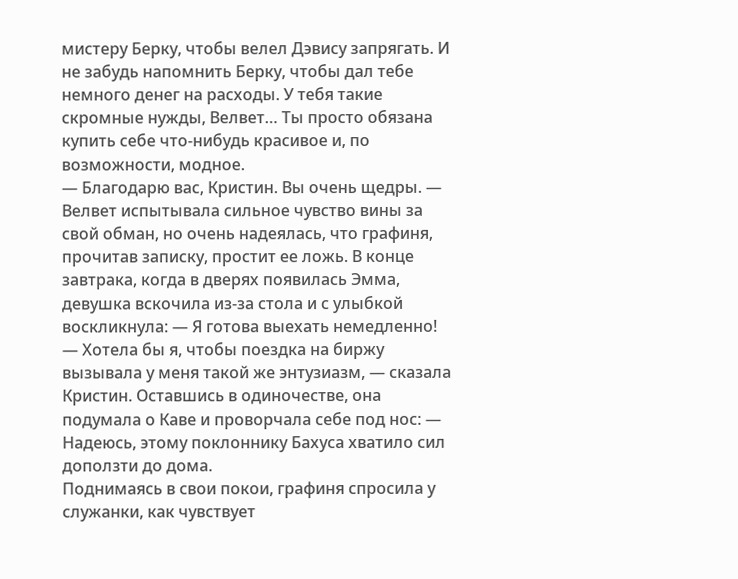мистеру Берку, чтобы велел Дэвису запрягать. И не забудь напомнить Берку, чтобы дал тебе немного денег на расходы. У тебя такие скромные нужды, Велвет… Ты просто обязана купить себе что-нибудь красивое и, по возможности, модное.
— Благодарю вас, Кристин. Вы очень щедры. — Велвет испытывала сильное чувство вины за свой обман, но очень надеялась, что графиня, прочитав записку, простит ее ложь. В конце завтрака, когда в дверях появилась Эмма, девушка вскочила из-за стола и с улыбкой воскликнула: — Я готова выехать немедленно!
— Хотела бы я, чтобы поездка на биржу вызывала у меня такой же энтузиазм, — сказала Кристин. Оставшись в одиночестве, она подумала о Каве и проворчала себе под нос: — Надеюсь, этому поклоннику Бахуса хватило сил доползти до дома.
Поднимаясь в свои покои, графиня спросила у служанки, как чувствует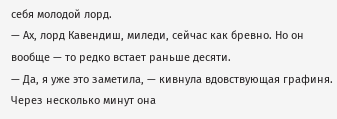себя молодой лорд.
— Ах, лорд Кавендиш, миледи, сейчас как бревно. Но он вообще — то редко встает раньше десяти.
— Да, я уже это заметила, — кивнула вдовствующая графиня.
Через несколько минут она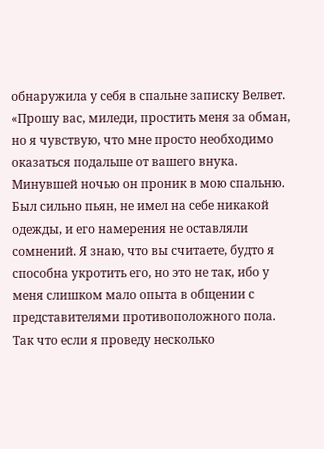обнаружила у себя в спальне записку Велвет.
«Прошу вас, миледи, простить меня за обман, но я чувствую, что мне просто необходимо оказаться подальше от вашего внука. Минувшей ночью он проник в мою спальню. Был сильно пьян, не имел на себе никакой одежды, и его намерения не оставляли сомнений. Я знаю, что вы считаете, будто я способна укротить его, но это не так, ибо у меня слишком мало опыта в общении с представителями противоположного пола. Так что если я проведу несколько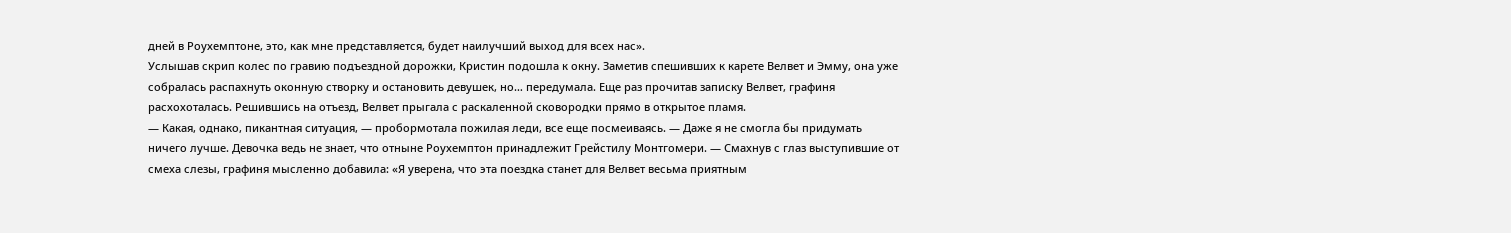дней в Роухемптоне, это, как мне представляется, будет наилучший выход для всех нас».
Услышав скрип колес по гравию подъездной дорожки, Кристин подошла к окну. Заметив спешивших к карете Велвет и Эмму, она уже собралась распахнуть оконную створку и остановить девушек, но… передумала. Еще раз прочитав записку Велвет, графиня расхохоталась. Решившись на отъезд, Велвет прыгала с раскаленной сковородки прямо в открытое пламя.
— Какая, однако, пикантная ситуация, — пробормотала пожилая леди, все еще посмеиваясь. — Даже я не смогла бы придумать ничего лучше. Девочка ведь не знает, что отныне Роухемптон принадлежит Грейстилу Монтгомери. — Смахнув с глаз выступившие от смеха слезы, графиня мысленно добавила: «Я уверена, что эта поездка станет для Велвет весьма приятным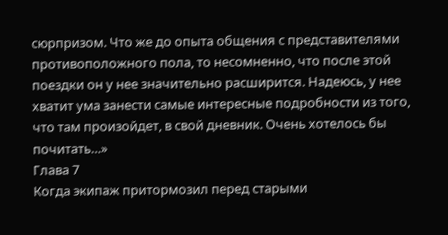сюрпризом. Что же до опыта общения с представителями противоположного пола, то несомненно, что после этой поездки он у нее значительно расширится. Надеюсь, у нее хватит ума занести самые интересные подробности из того, что там произойдет, в свой дневник. Очень хотелось бы почитать…»
Глава 7
Когда экипаж притормозил перед старыми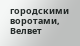городскими воротами, Велвет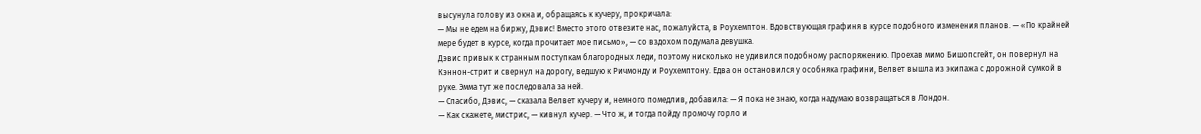высунула голову из окна и, обращаясь к кучеру, прокричала:
— Мы не едем на биржу, Дэвис! Вместо этого отвезите нас, пожалуйста, в Роухемптон. Вдовствующая графиня в курсе подобного изменения планов. — «По крайней мере будет в курсе, когда прочитает мое письмо», — со вздохом подумала девушка.
Дэвис привык к странным поступкам благородных леди, поэтому нисколько не удивился подобному распоряжению. Проехав мимо Бишопсгейт, он повернул на Кэннон-стрит и свернул на дорогу, ведшую к Ричмонду и Роухемптону. Едва он остановился у особняка графини, Велвет вышла из экипажа с дорожной сумкой в руке. Эмма тут же последовала за ней.
— Спасибо, Дэвис, — сказала Велвет кучеру и, немного помедлив, добавила: — Я пока не знаю, когда надумаю возвращаться в Лондон.
— Как скажете, мистрис, — кивнул кучер. — Что ж, и тогда пойду промочу горло и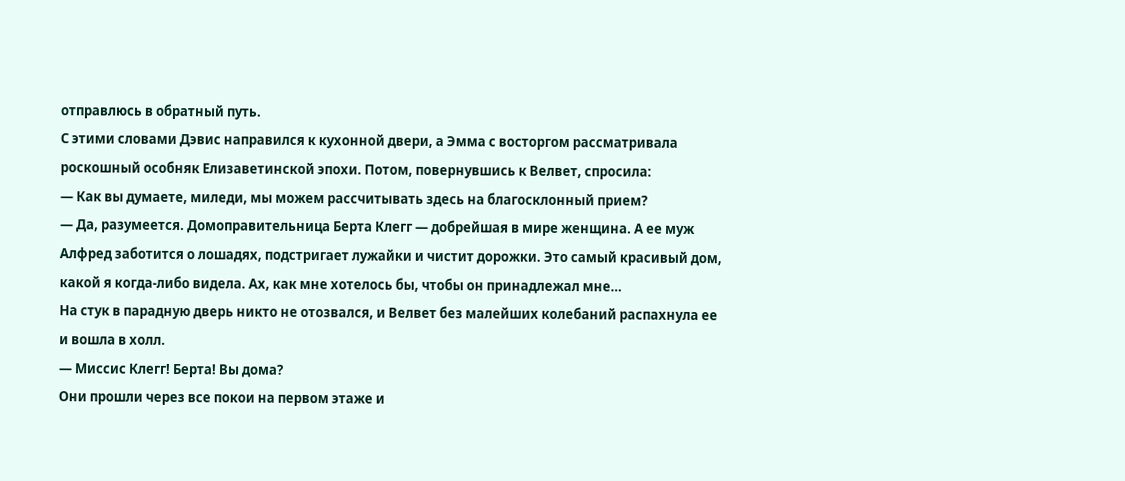отправлюсь в обратный путь.
С этими словами Дэвис направился к кухонной двери, а Эмма с восторгом рассматривала роскошный особняк Елизаветинской эпохи. Потом, повернувшись к Велвет, спросила:
— Как вы думаете, миледи, мы можем рассчитывать здесь на благосклонный прием?
— Да, разумеется. Домоправительница Берта Клегг — добрейшая в мире женщина. А ее муж Алфред заботится о лошадях, подстригает лужайки и чистит дорожки. Это самый красивый дом, какой я когда-либо видела. Ах, как мне хотелось бы, чтобы он принадлежал мне…
На стук в парадную дверь никто не отозвался, и Велвет без малейших колебаний распахнула ее и вошла в холл.
— Миссис Клегг! Берта! Вы дома?
Они прошли через все покои на первом этаже и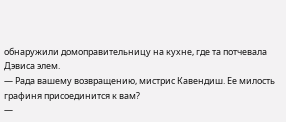обнаружили домоправительницу на кухне, где та потчевала Дэвиса элем.
— Рада вашему возвращению, мистрис Кавендиш. Ее милость графиня присоединится к вам?
—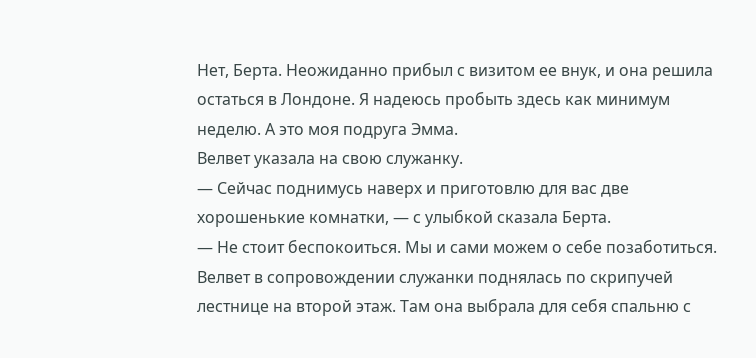Нет, Берта. Неожиданно прибыл с визитом ее внук, и она решила остаться в Лондоне. Я надеюсь пробыть здесь как минимум неделю. А это моя подруга Эмма.
Велвет указала на свою служанку.
— Сейчас поднимусь наверх и приготовлю для вас две хорошенькие комнатки, — с улыбкой сказала Берта.
— Не стоит беспокоиться. Мы и сами можем о себе позаботиться.
Велвет в сопровождении служанки поднялась по скрипучей лестнице на второй этаж. Там она выбрала для себя спальню с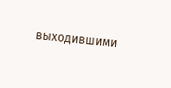выходившими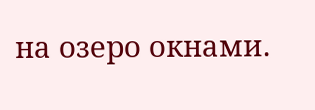на озеро окнами.